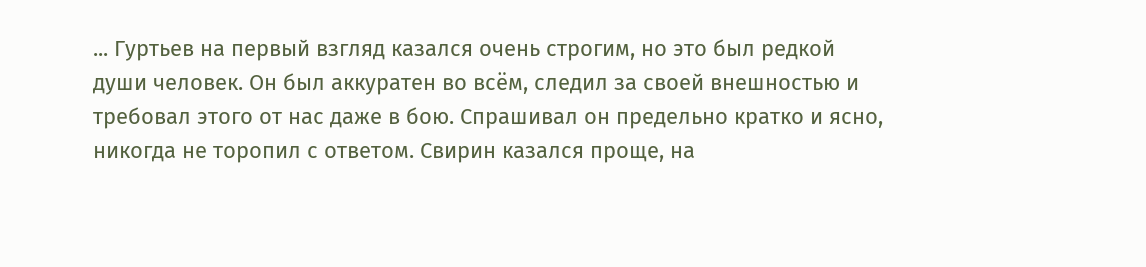... Гуртьев на первый взгляд казался очень строгим, но это был редкой души человек. Он был аккуратен во всём, следил за своей внешностью и требовал этого от нас даже в бою. Спрашивал он предельно кратко и ясно, никогда не торопил с ответом. Свирин казался проще, на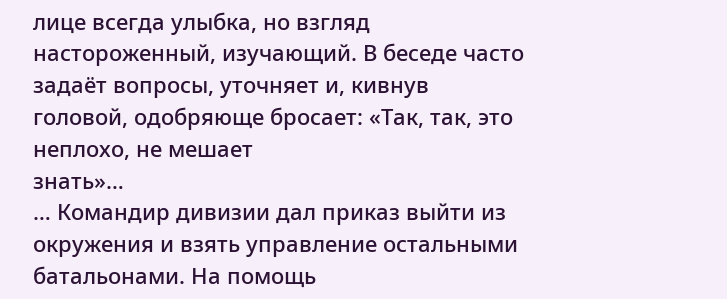лице всегда улыбка, но взгляд настороженный, изучающий. В беседе часто задаёт вопросы, уточняет и, кивнув головой, одобряюще бросает: «Так, так, это неплохо, не мешает
знать»…
… Командир дивизии дал приказ выйти из окружения и взять управление остальными батальонами. На помощь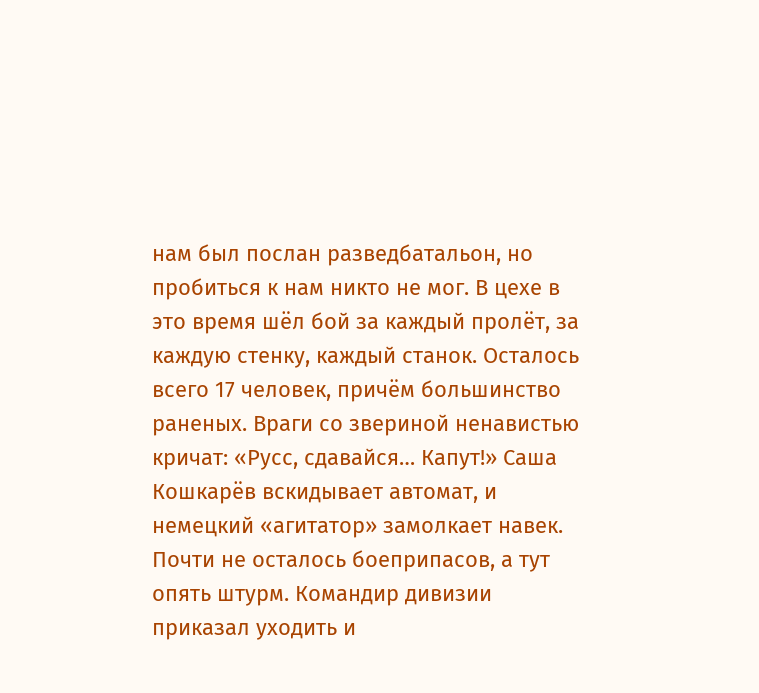нам был послан разведбатальон, но пробиться к нам никто не мог. В цехе в это время шёл бой за каждый пролёт, за каждую стенку, каждый станок. Осталось всего 17 человек, причём большинство раненых. Враги со звериной ненавистью кричат: «Русс, сдавайся… Капут!» Саша Кошкарёв вскидывает автомат, и немецкий «агитатор» замолкает навек. Почти не осталось боеприпасов, а тут опять штурм. Командир дивизии приказал уходить и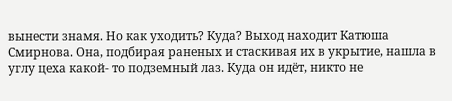вынести знамя. Но как уходить? Куда? Выход находит Катюша Смирнова. Она, подбирая раненых и стаскивая их в укрытие, нашла в углу цеха какой- то подземный лаз. Куда он идёт, никто не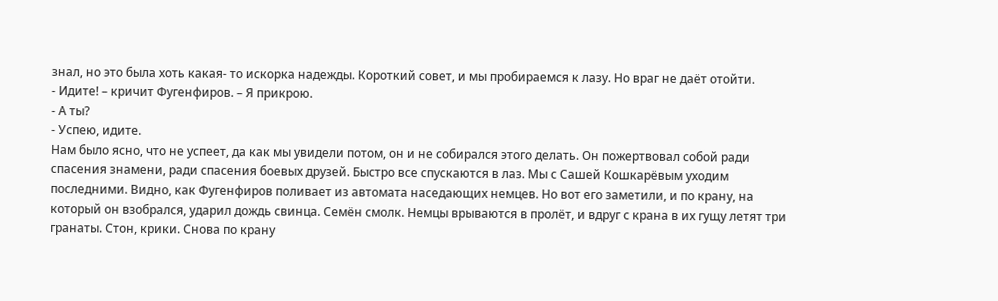знал, но это была хоть какая- то искорка надежды. Короткий совет, и мы пробираемся к лазу. Но враг не даёт отойти.
- Идите! – кричит Фугенфиров. – Я прикрою.
- А ты?
- Успею, идите.
Нам было ясно, что не успеет, да как мы увидели потом, он и не собирался этого делать. Он пожертвовал собой ради спасения знамени, ради спасения боевых друзей. Быстро все спускаются в лаз. Мы с Сашей Кошкарёвым уходим последними. Видно, как Фугенфиров поливает из автомата наседающих немцев. Но вот его заметили, и по крану, на который он взобрался, ударил дождь свинца. Семён смолк. Немцы врываются в пролёт, и вдруг с крана в их гущу летят три гранаты. Стон, крики. Снова по крану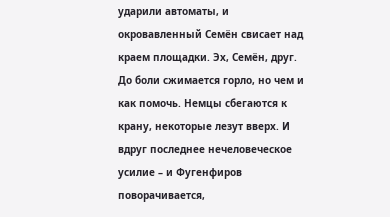ударили автоматы, и окровавленный Семён свисает над краем площадки. Эх, Семён, друг. До боли сжимается горло, но чем и как помочь. Немцы сбегаются к крану, некоторые лезут вверх. И вдруг последнее нечеловеческое усилие – и Фугенфиров поворачивается,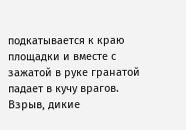подкатывается к краю площадки и вместе с зажатой в руке гранатой падает в кучу врагов. Взрыв, дикие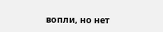вопли, но нет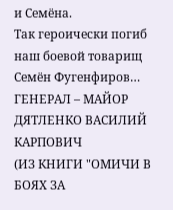и Семёна.
Так героически погиб наш боевой товарищ Семён Фугенфиров…
ГЕНЕРАЛ – МАЙОР
ДЯТЛЕНКО ВАСИЛИЙ КАРПОВИЧ
(ИЗ КНИГИ "ОМИЧИ В БОЯХ ЗА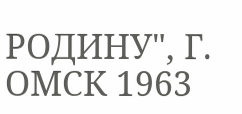РОДИНУ", Г. ОМСК 1963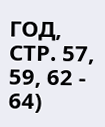ГОД, СТР. 57, 59, 62 - 64)